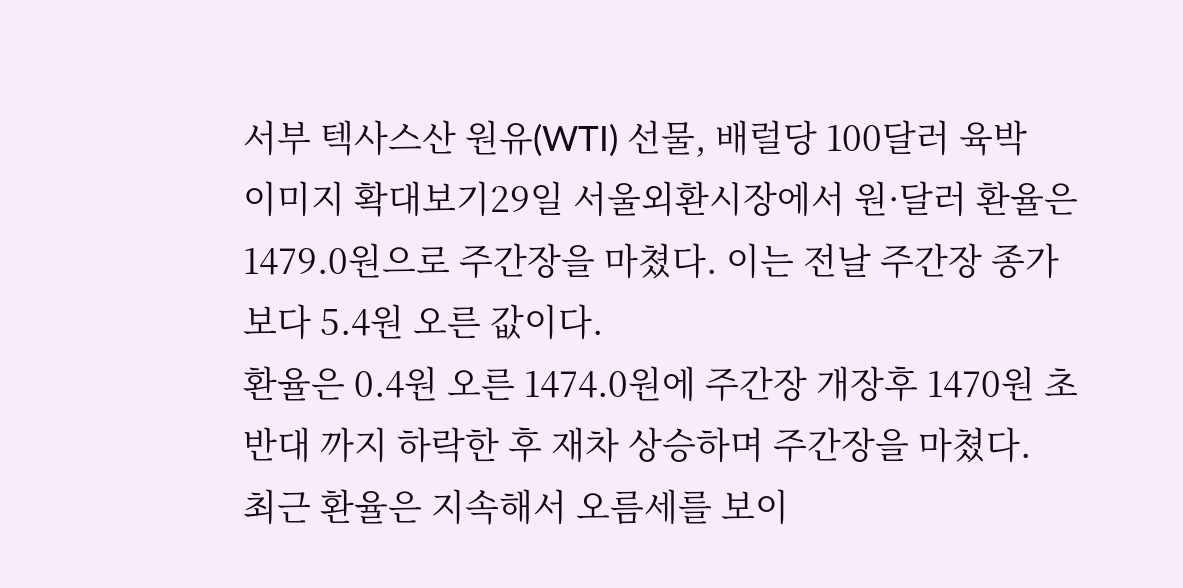서부 텍사스산 원유(WTI) 선물, 배럴당 100달러 육박
이미지 확대보기29일 서울외환시장에서 원·달러 환율은 1479.0원으로 주간장을 마쳤다. 이는 전날 주간장 종가보다 5.4원 오른 값이다.
환율은 0.4원 오른 1474.0원에 주간장 개장후 1470원 초반대 까지 하락한 후 재차 상승하며 주간장을 마쳤다.
최근 환율은 지속해서 오름세를 보이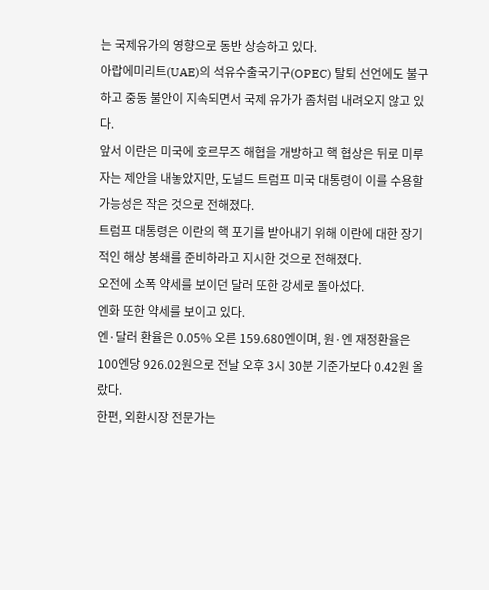는 국제유가의 영향으로 동반 상승하고 있다.
아랍에미리트(UAE)의 석유수출국기구(OPEC) 탈퇴 선언에도 불구하고 중동 불안이 지속되면서 국제 유가가 좀처럼 내려오지 않고 있다.
앞서 이란은 미국에 호르무즈 해협을 개방하고 핵 협상은 뒤로 미루자는 제안을 내놓았지만, 도널드 트럼프 미국 대통령이 이를 수용할 가능성은 작은 것으로 전해졌다.
트럼프 대통령은 이란의 핵 포기를 받아내기 위해 이란에 대한 장기적인 해상 봉쇄를 준비하라고 지시한 것으로 전해졌다.
오전에 소폭 약세를 보이던 달러 또한 강세로 돌아섰다.
엔화 또한 약세를 보이고 있다.
엔·달러 환율은 0.05% 오른 159.680엔이며, 원·엔 재정환율은 100엔당 926.02원으로 전날 오후 3시 30분 기준가보다 0.42원 올랐다.
한편, 외환시장 전문가는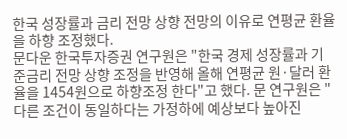한국 성장률과 금리 전망 상향 전망의 이유로 연평균 환율을 하향 조정했다.
문다운 한국투자증권 연구원은 "한국 경제 성장률과 기준금리 전망 상향 조정을 반영해 올해 연평균 원·달러 환율을 1454원으로 하향조정 한다"고 했다. 문 연구원은 "다른 조건이 동일하다는 가정하에 예상보다 높아진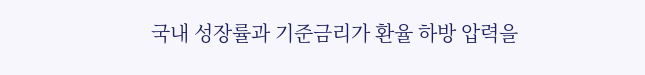국내 성장률과 기준금리가 환율 하방 압력을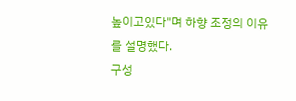높이고있다"며 하향 조정의 이유를 설명했다.
구성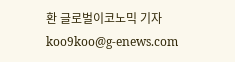환 글로벌이코노믹 기자 koo9koo@g-enews.com